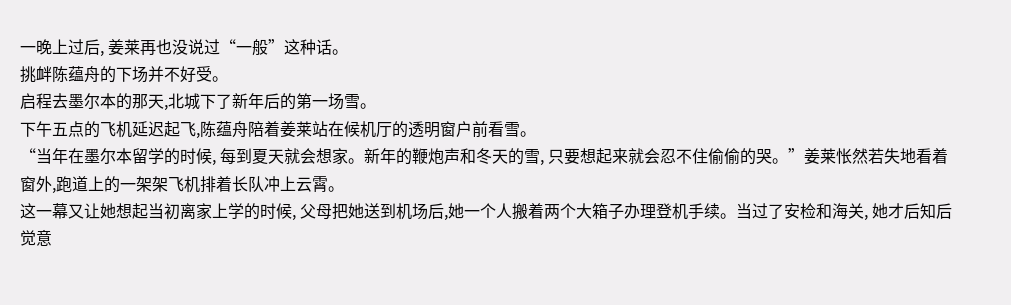一晚上过后, 姜莱再也没说过“一般”这种话。
挑衅陈蕴舟的下场并不好受。
启程去墨尔本的那天,北城下了新年后的第一场雪。
下午五点的飞机延迟起飞,陈蕴舟陪着姜莱站在候机厅的透明窗户前看雪。
“当年在墨尔本留学的时候, 每到夏天就会想家。新年的鞭炮声和冬天的雪, 只要想起来就会忍不住偷偷的哭。”姜莱怅然若失地看着窗外,跑道上的一架架飞机排着长队冲上云霄。
这一幕又让她想起当初离家上学的时候, 父母把她送到机场后,她一个人搬着两个大箱子办理登机手续。当过了安检和海关, 她才后知后觉意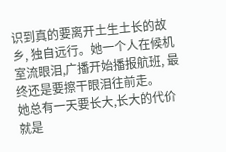识到真的要离开土生土长的故乡, 独自远行。她一个人在候机室流眼泪,广播开始播报航班, 最终还是要擦干眼泪往前走。
她总有一天要长大,长大的代价就是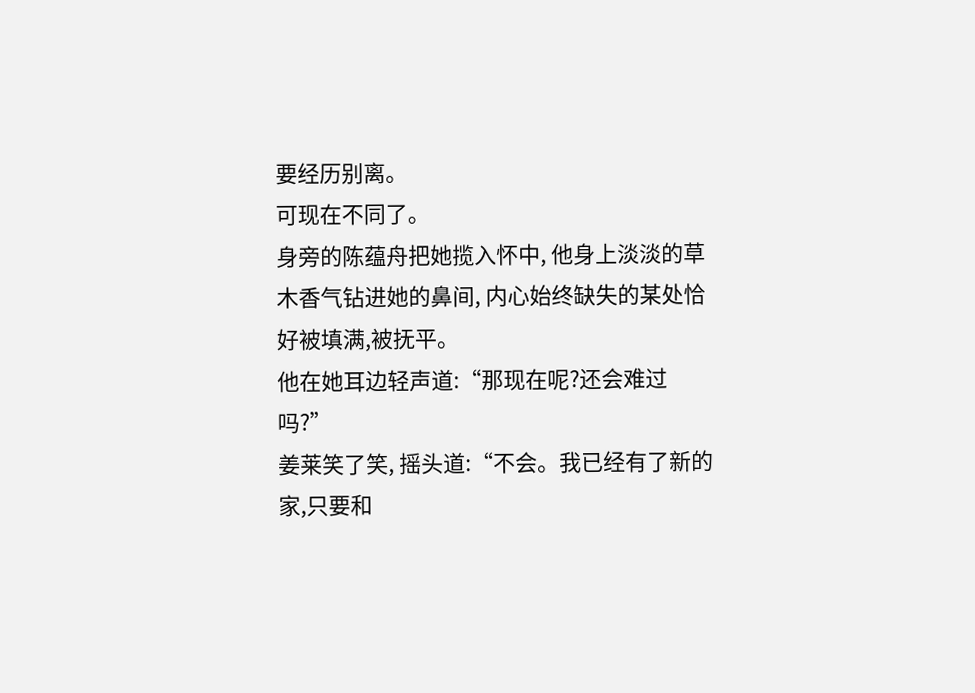要经历别离。
可现在不同了。
身旁的陈蕴舟把她揽入怀中, 他身上淡淡的草木香气钻进她的鼻间, 内心始终缺失的某处恰好被填满,被抚平。
他在她耳边轻声道:“那现在呢?还会难过吗?”
姜莱笑了笑, 摇头道:“不会。我已经有了新的家,只要和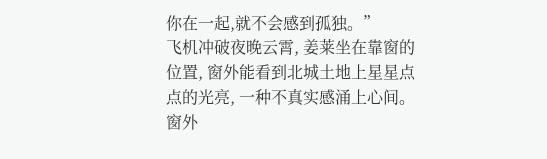你在一起,就不会感到孤独。”
飞机冲破夜晚云霄, 姜莱坐在靠窗的位置, 窗外能看到北城土地上星星点点的光亮, 一种不真实感涌上心间。
窗外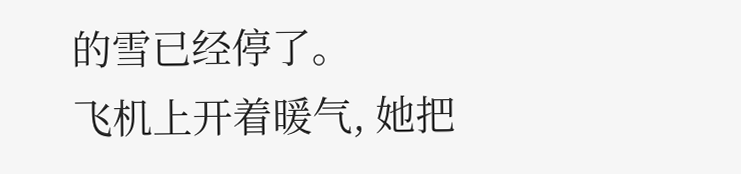的雪已经停了。
飞机上开着暖气, 她把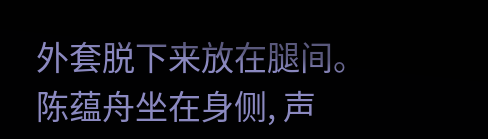外套脱下来放在腿间。
陈蕴舟坐在身侧, 声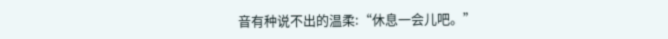音有种说不出的温柔:“休息一会儿吧。”